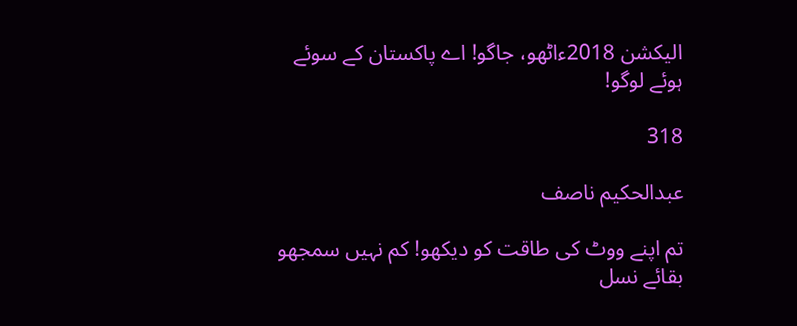الیکشن 2018ءاٹھو، جاگو! اے پاکستان کے سوئے ہوئے لوگو!

318

عبدالحکیم ناصف

تم اپنے ووٹ کی طاقت کو دیکھو! کم نہیں سمجھو
بقائے نسل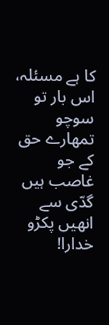کا ہے مسئلہ، اس بار تو سوچو
تمھارے حق کے جو غاصب ہیں گدّی سے انھیں پکڑو
خدارا!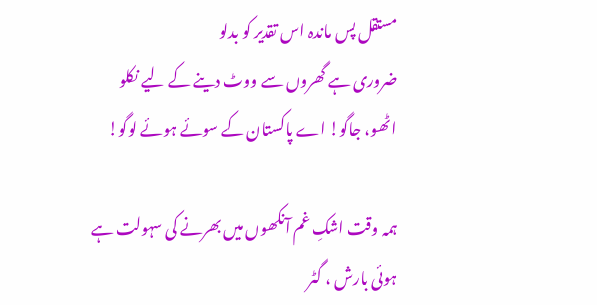مستقل پس ماندہ اس تقدیر کو بدلو
ضروری ہے گھروں سے ووٹ دینے کے لیے نکلو
اٹھو، جاگو! اے پاکستان کے سوئے ہوئے لوگو!

ہمہ وقت اشکِ غم آنکھوں میں بھرنے کی سہولت ہے
ہوئی بارش ، گٹر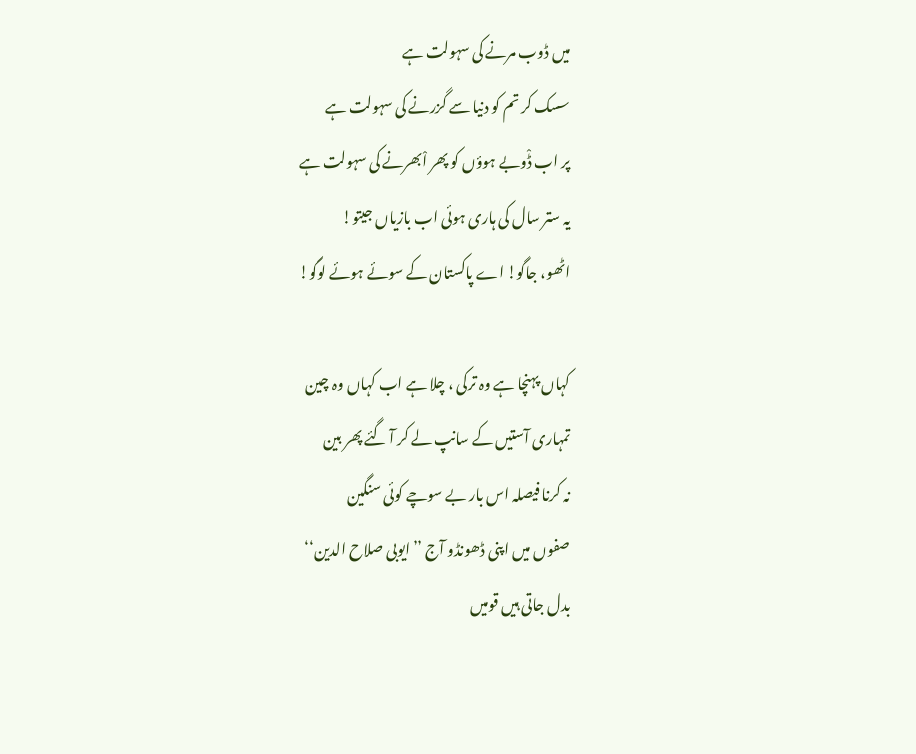میں ڈوب مرنے کی سہولت ہے
سسک کر تم کو دنیا سے گزرنے کی سہولت ہے
پر اب ڈْوبے ہوؤں کو پھر اْبھرنے کی سہولت ہے
یہ ستر سال کی ہاری ہوئی اب بازیاں جیتو!
اٹھو، جاگو! اے پاکستان کے سوئے ہوئے لوگو!

کہاں پہنچا ہے وہ ترکی ، چلا ہے اب کہاں وہ چین
تمہاری آستیں کے سانپ لے کر آ گئے پھر بین
نہ کرنا فیصلہ اس بار بے سوچے کوئی سنگین
صفوں میں اپنی ڈھونڈو آج ’’ایوبی صلاح الدین‘‘
بدل جاتی ہیں قومیں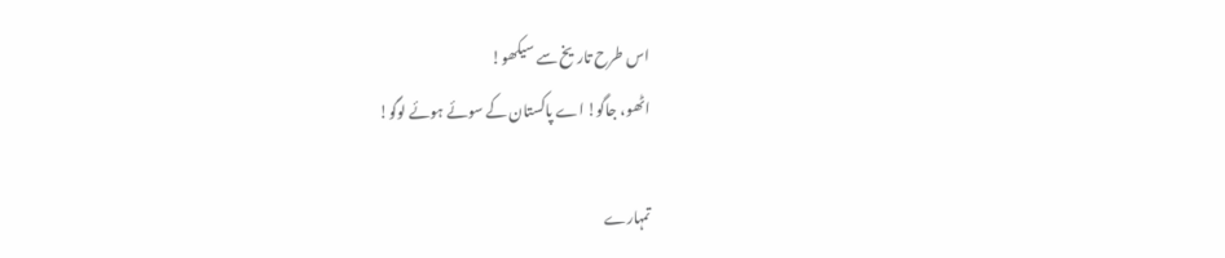اس طرح تاریخ سے سیکھو!
اٹھو، جاگو! اے پاکستان کے سوئے ہوئے لوگو!

تمہارے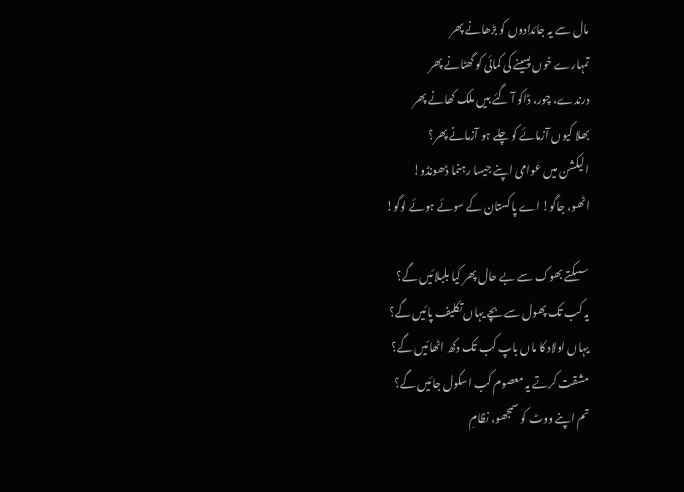مال سے یہ جائدادوں کو بڑھانے پھر
تمہارے خوں پسینے کی کمائی کو گھٹانے پھر
درندے، چور، ڈاکو آ گئے ہیں ملک کھانے پھر
بھلا کیوں آزمائے کو چلے ہو آزمانے پھر؟
الیکشن میں عوامی اپنے جیسا رہنما ڈھونڈو!
اٹھو، جاگو! اے پاکستان کے سوئے ہوئے لوگو!

سسکتے بھوک سے بے حال پھر کیا بلبلائیں گے؟
یہ کب تک پھول سے بچے یہاں تکلیف پائیں گے؟
یہاں اولاد کا ماں باپ کب تک دکھ اٹھائیں گے؟
مشقت کرتے یہ معصوم کب اسکول جائیں گے؟
تم اپنے ووٹ کو سمجھو، نظامِ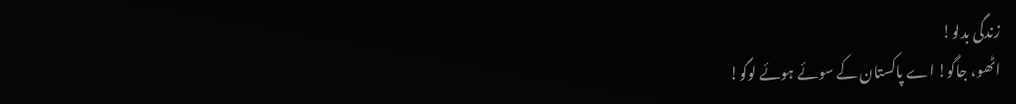زندگی بدلو!
اٹھو، جاگو! اے پاکستان کے سوئے ہوئے لوگو!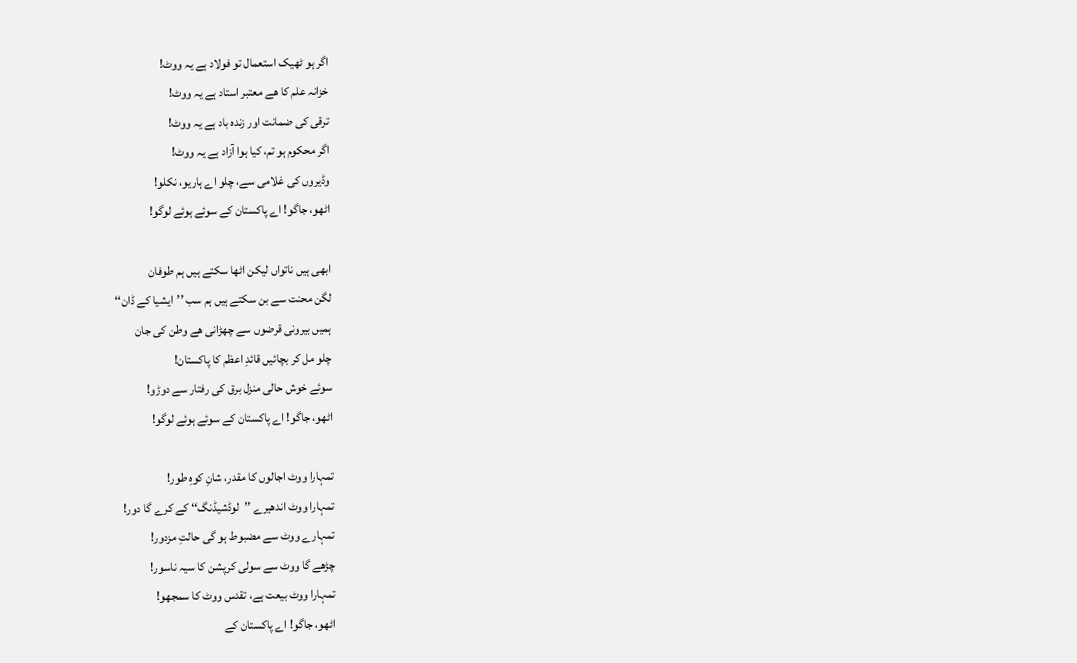اگر ہو ٹھیک استعمال تو فولاد ہے یہ ووٹ!
خزانہ علم کا ھے معتبر استاد ہے یہ ووٹ!
ترقی کی ضمانت اور زندہ باد ہے یہ ووٹ!
اگر محکوم ہو تم، کیا ہوا آزاد ہے یہ ووٹ!
وڈیروں کی غلامی سے، چلو اے ہاریو، نکلو!
اٹھو، جاگو! اے پاکستان کے سوئے ہوئے لوگو!

ابھی ہیں ناتواں لیکن اٹھا سکتے ہیں ہم طوفان
لگن محنت سے بن سکتے ہیں ہم سب ’’ایشیا کے ڈان‘‘
ہمیں بیرونی قرضوں سے چھڑانی ھے وطن کی جان
چلو مل کر بچائیں قائدِ اعظم کا پاکستان!
سوئے خوش حالی منزل برق کی رفتار سے دوڑو!
اٹھو، جاگو! اے پاکستان کے سوئے ہوئے لوگو!

تمہارا ووٹ اجالوں کا مقدر، شانِ کوہِ طور!
تمہارا ووٹ اندھیرے ’’لوڈشیڈنگ‘‘ کے کرے گا دور!
تمہارے ووٹ سے مضبوط ہو گی حالتِ مزدور!
چڑھے گا ووٹ سے سولی کرپشن کا سیہ ناسور!
تمہارا ووٹ بیعت ہے، تقدس ووٹ کا سمجھو!
اٹھو، جاگو! اے پاکستان کے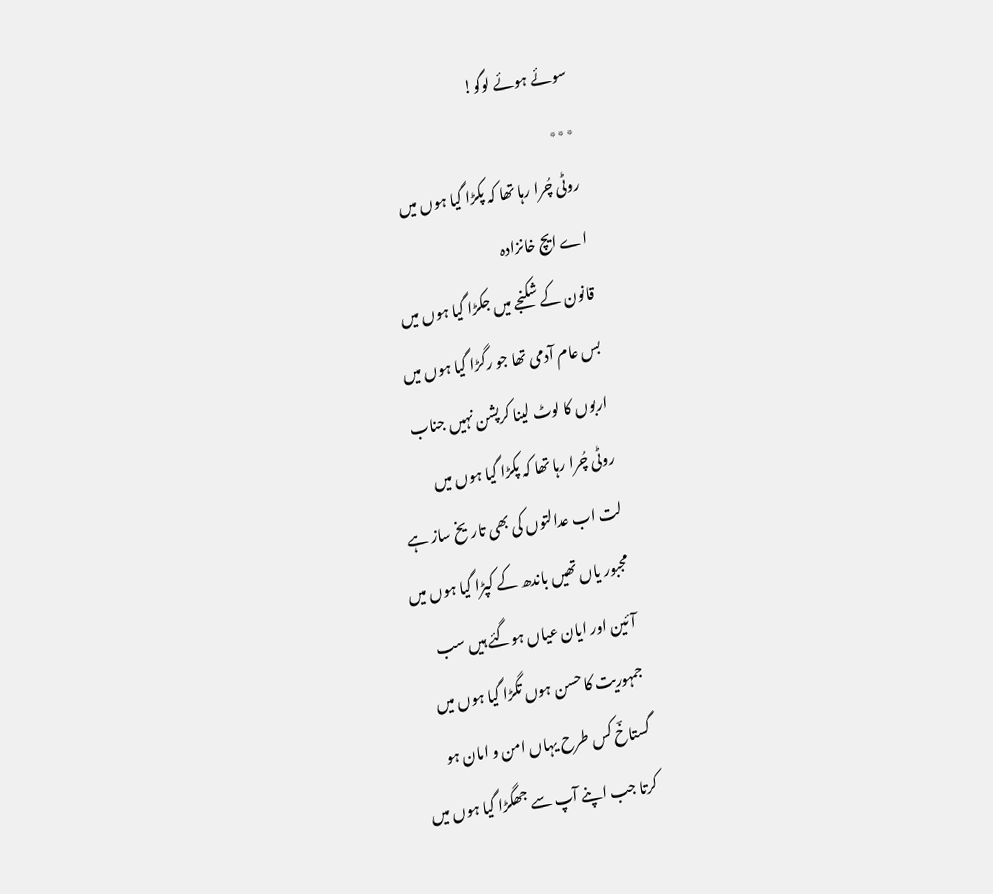سوئے ہوئے لوگو!
٭٭٭
روٹی چُرا رہا تھا کہ پکڑا گیا ہوں میں
اے ایچ خانزادہ
قانون کے شکنجے میں جکڑا گیا ہوں میں
بس عام آدمی تھا جو رگڑا گیا ہوں میں
اربوں کا لوٹ لینا کرپشن نہیں جناب
روٹی چُرا رہا تھا کہ پکڑا گیا ہوں میں
لت اب عدالتوں کی بھی تاریخ ساز ہے
مجبور یاں تھیں باندھ کے کپڑا گیا ہوں میں
آئین اور ایان عیاں ہوگئے ہیں سب
جمہوریت کا حسن ہوں تگڑا گیا ہوں میں
گستاخؔ کس طرح یہاں امن و امان ہو
کرتا جب اپنے آپ سے جھگڑا گیا ہوں میں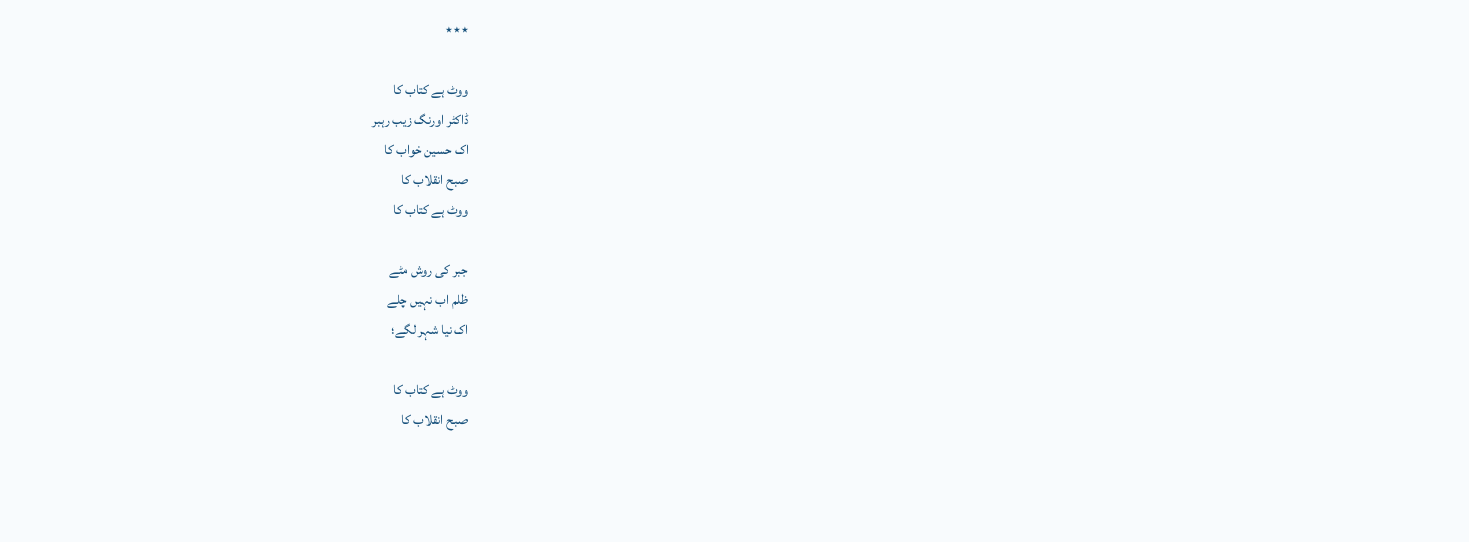٭٭٭

ووٹ ہے کتاب کا
ڈاکٹر اورنگ زیب رہبر
اک حسین خواب کا
صبح انقلاب کا
ووٹ ہے کتاب کا

جبر کی روش مٹے
ظلم اب نہیں چلے
اک نیا شہر لگے؛

ووٹ ہے کتاب کا
صبح انقلاب کا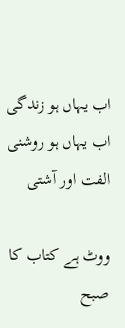اب یہاں ہو زندگی
اب یہاں ہو روشنی
الفت اور آشتی

ووٹ ہے کتاب کا
صبح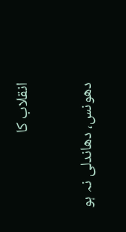انقلاب کا

دھونس، دھاندلی نہ ہو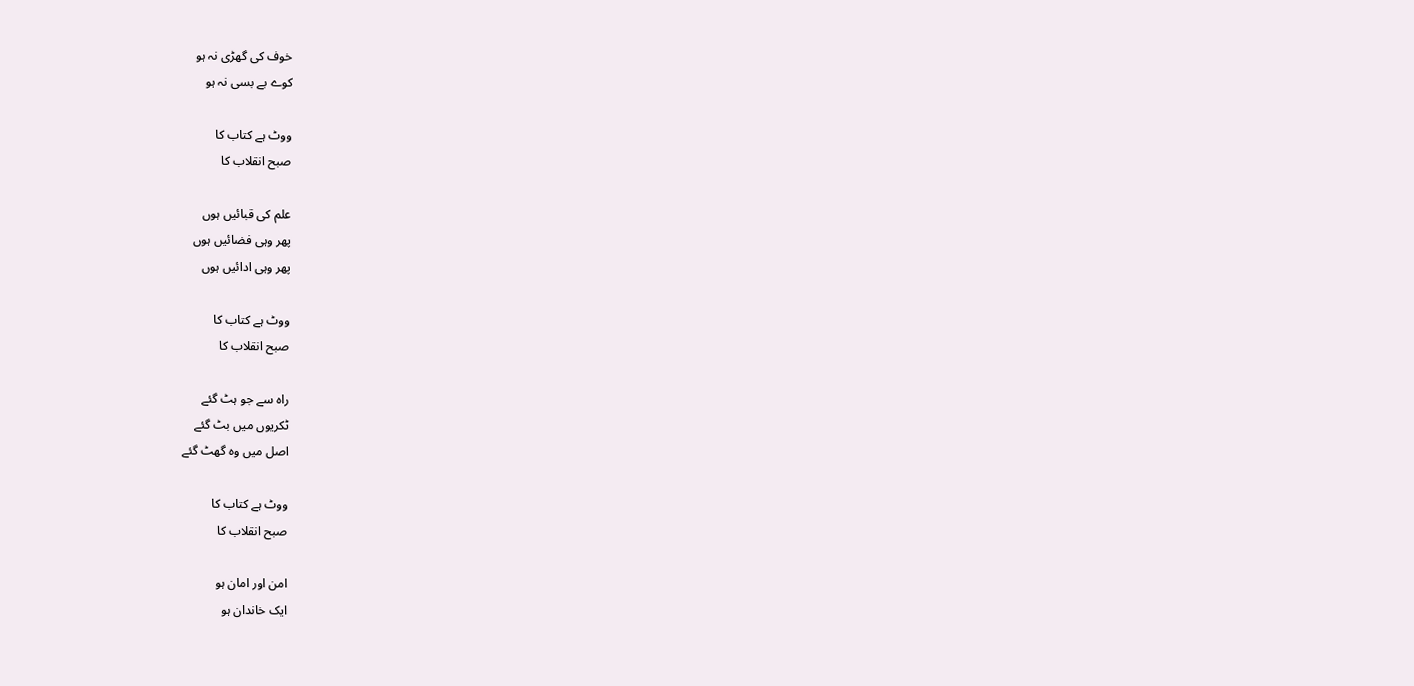خوف کی گھڑی نہ ہو
کوے بے بسی نہ ہو

ووٹ ہے کتاب کا
صبح انقلاب کا

علم کی قبائیں ہوں
پھر وہی فضائیں ہوں
پھر وہی ادائیں ہوں

ووٹ ہے کتاب کا
صبح انقلاب کا

راہ سے جو ہٹ گئے
ٹکریوں میں بٹ گئے
اصل میں وہ گھٹ گئے

ووٹ ہے کتاب کا
صبح انقلاب کا

امن اور امان ہو
ایک خاندان ہو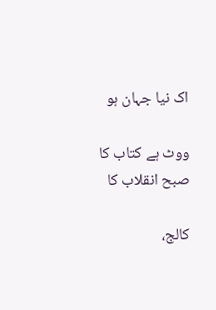اک نیا جہان ہو

ووٹ ہے کتاب کا
صبح انقلاب کا

کالج،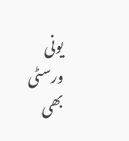یونی ورسٹی بھی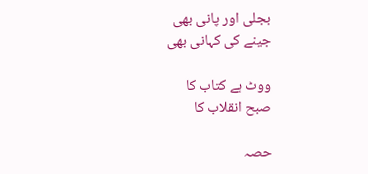بجلی اور پانی بھی
جینے کی کہانی بھی

ووٹ ہے کتاب کا
صبح انقلاب کا

حصہ